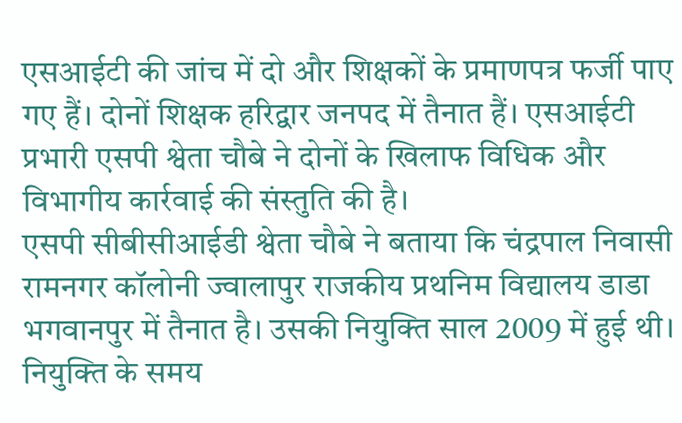एसआईटी की जांच में दो और शिक्षकों के प्रमाणपत्र फर्जी पाए गए हैं। दोनों शिक्षक हरिद्वार जनपद में तैनात हैं। एसआईटी प्रभारी एसपी श्वेता चौबे ने दोनों के खिलाफ विधिक और विभागीय कार्रवाई की संस्तुति की है।
एसपी सीबीसीआईडी श्वेता चौबे ने बताया कि चंद्रपाल निवासी रामनगर कॉलोनी ज्वालापुर राजकीय प्रथनिम विद्यालय डाडा भगवानपुर में तैनात है। उसकी नियुक्ति साल 2009 में हुई थी। नियुक्ति के समय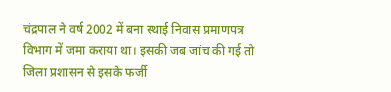चंद्रपाल ने वर्ष 2002 में बना स्थाई निवास प्रमाणपत्र विभाग में जमा कराया था। इसकी जब जांच की गई तो जिला प्रशासन से इसके फर्जी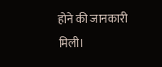होने की जानकारी मिली।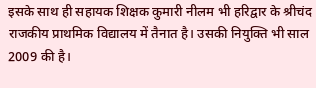इसके साथ ही सहायक शिक्षक कुमारी नीलम भी हरिद्वार के श्रीचंद राजकीय प्राथमिक विद्यालय में तैनात है। उसकी नियुक्ति भी साल 2009 की है।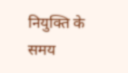नियुक्ति के समय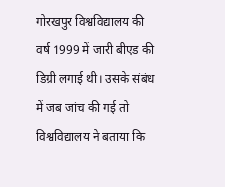गोरखपुर विश्वविद्यालय की वर्ष 1999 में जारी बीएड की डिग्री लगाई थी। उसके संबंध में जब जांच की गई तो विश्वविद्यालय ने बताया कि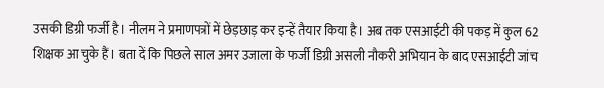उसकी डिग्री फर्जी है। नीलम ने प्रमाणपत्रों में छेड़छाड़ कर इन्हें तैयार किया है। अब तक एसआईटी की पकड़ में कुल 62 शिक्षक आ चुके हैं। बता दें कि पिछले साल अमर उजाला के फर्जी डिग्री असली नौकरी अभियान के बाद एसआईटी जांच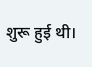शुरू हुई थी।